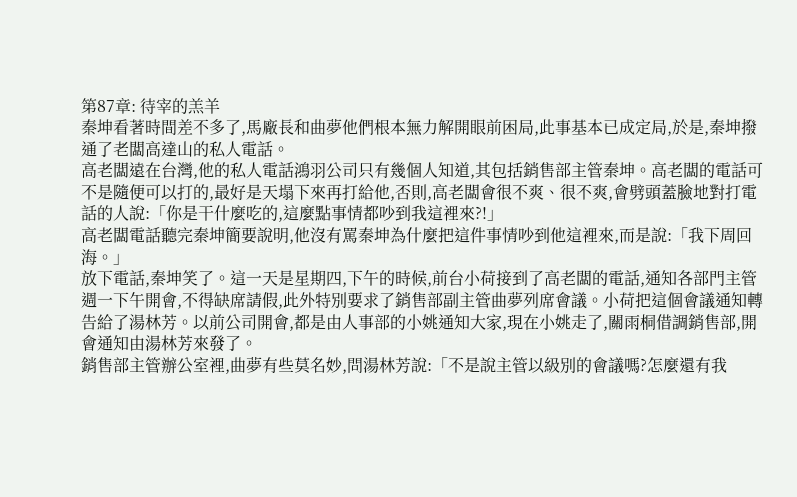第87章: 待宰的羔羊
秦坤看著時間差不多了,馬廠長和曲夢他們根本無力解開眼前困局,此事基本已成定局,於是,秦坤撥通了老闆高達山的私人電話。
高老闆遠在台灣,他的私人電話鴻羽公司只有幾個人知道,其包括銷售部主管秦坤。高老闆的電話可不是隨便可以打的,最好是天塌下來再打給他,否則,高老闆會很不爽、很不爽,會劈頭蓋臉地對打電話的人說:「你是干什麼吃的,這麼點事情都吵到我這裡來?!」
高老闆電話聽完秦坤簡要說明,他沒有罵秦坤為什麼把這件事情吵到他這裡來,而是說:「我下周回海。」
放下電話,秦坤笑了。這一天是星期四,下午的時候,前台小荷接到了高老闆的電話,通知各部門主管週一下午開會,不得缺席請假,此外特別要求了銷售部副主管曲夢列席會議。小荷把這個會議通知轉告給了湯林芳。以前公司開會,都是由人事部的小姚通知大家,現在小姚走了,關雨桐借調銷售部,開會通知由湯林芳來發了。
銷售部主管辦公室裡,曲夢有些莫名妙,問湯林芳說:「不是說主管以級別的會議嗎?怎麼還有我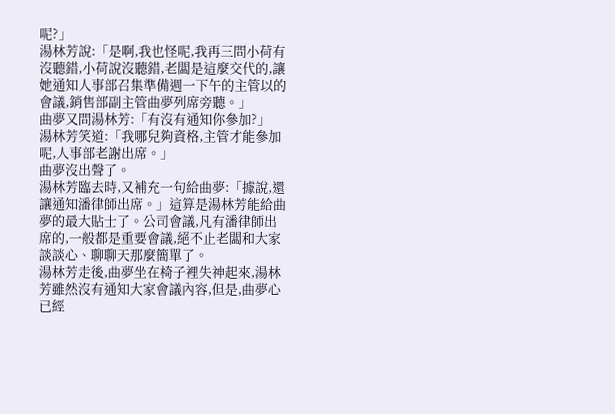呢?」
湯林芳說:「是啊,我也怪呢,我再三問小荷有沒聽錯,小荷說沒聽錯,老闆是這麼交代的,讓她通知人事部召集準備週一下午的主管以的會議,銷售部副主管曲夢列席旁聽。」
曲夢又問湯林芳:「有沒有通知你參加?」
湯林芳笑道:「我哪兒夠資格,主管才能參加呢,人事部老謝出席。」
曲夢沒出聲了。
湯林芳臨去時,又補充一句給曲夢:「據說,還讓通知潘律師出席。」這算是湯林芳能給曲夢的最大貼士了。公司會議,凡有潘律師出席的,一般都是重要會議,絕不止老闆和大家談談心、聊聊天那麼簡單了。
湯林芳走後,曲夢坐在椅子裡失神起來,湯林芳雖然沒有通知大家會議內容,但是,曲夢心已經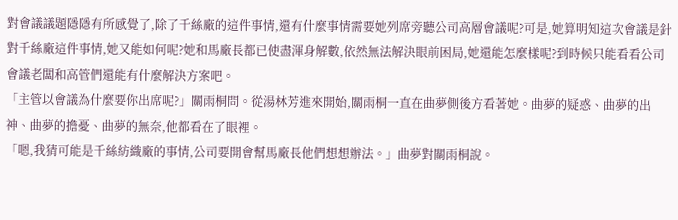對會議議題隱隱有所感覺了,除了千絲廠的這件事情,還有什麼事情需要她列席旁聽公司高層會議呢?可是,她算明知這次會議是針對千絲廠這件事情,她又能如何呢?她和馬廠長都已使盡渾身解數,依然無法解決眼前困局,她還能怎麼樣呢?到時候只能看看公司會議老闆和高管們還能有什麼解決方案吧。
「主管以會議為什麼要你出席呢?」關雨桐問。從湯林芳進來開始,關雨桐一直在曲夢側後方看著她。曲夢的疑惑、曲夢的出神、曲夢的擔憂、曲夢的無奈,他都看在了眼裡。
「嗯,我猜可能是千絲紡織廠的事情,公司要開會幫馬廠長他們想想辦法。」曲夢對關雨桐說。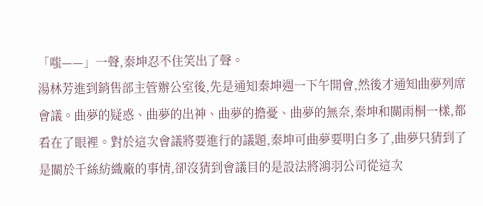「嗤——」一聲,秦坤忍不住笑出了聲。
湯林芳進到銷售部主管辦公室後,先是通知秦坤週一下午開會,然後才通知曲夢列席會議。曲夢的疑惑、曲夢的出神、曲夢的擔憂、曲夢的無奈,秦坤和關雨桐一樣,都看在了眼裡。對於這次會議將要進行的議題,秦坤可曲夢要明白多了,曲夢只猜到了是關於千絲紡織廠的事情,卻沒猜到會議目的是設法將鴻羽公司從這次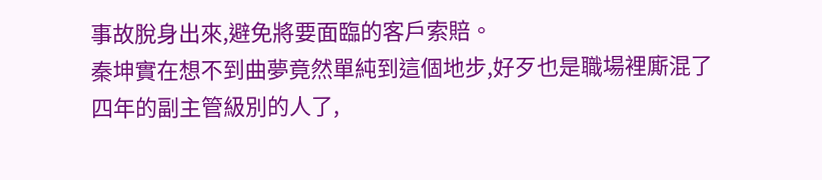事故脫身出來,避免將要面臨的客戶索賠。
秦坤實在想不到曲夢竟然單純到這個地步,好歹也是職場裡廝混了四年的副主管級別的人了,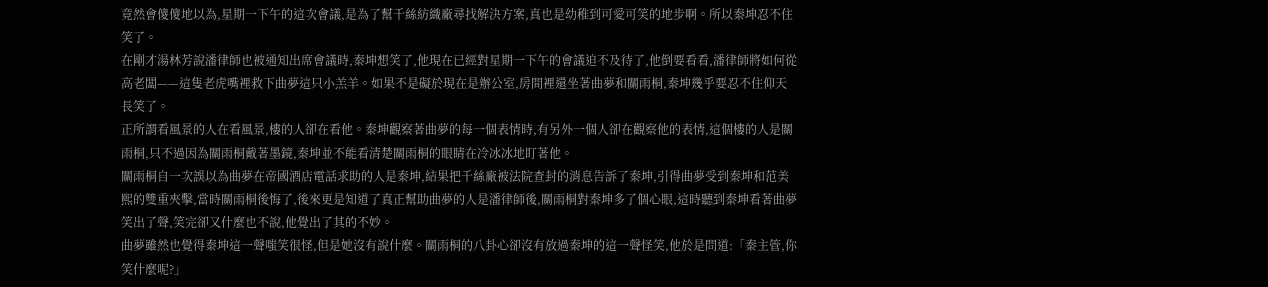竟然會傻傻地以為,星期一下午的這次會議,是為了幫千絲紡織廠尋找解決方案,真也是幼稚到可愛可笑的地步啊。所以秦坤忍不住笑了。
在剛才湯林芳說潘律師也被通知出席會議時,秦坤想笑了,他現在已經對星期一下午的會議迫不及待了,他倒要看看,潘律師將如何從高老闆——這隻老虎嘴裡救下曲夢這只小羔羊。如果不是礙於現在是辦公室,房間裡還坐著曲夢和關雨桐,秦坤幾乎要忍不住仰天長笑了。
正所謂看風景的人在看風景,樓的人卻在看他。秦坤觀察著曲夢的每一個表情時,有另外一個人卻在觀察他的表情,這個樓的人是關雨桐,只不過因為關雨桐戴著墨鏡,秦坤並不能看清楚關雨桐的眼睛在冷冰冰地盯著他。
關雨桐自一次誤以為曲夢在帝國酒店電話求助的人是秦坤,結果把千絲廠被法院查封的消息告訴了秦坤,引得曲夢受到秦坤和范美熙的雙重夾擊,當時關雨桐後悔了,後來更是知道了真正幫助曲夢的人是潘律師後,關雨桐對秦坤多了個心眼,這時聽到秦坤看著曲夢笑出了聲,笑完卻又什麼也不說,他覺出了其的不妙。
曲夢雖然也覺得秦坤這一聲嗤笑很怪,但是她沒有說什麼。關雨桐的八卦心卻沒有放過秦坤的這一聲怪笑,他於是問道:「秦主管,你笑什麼呢?」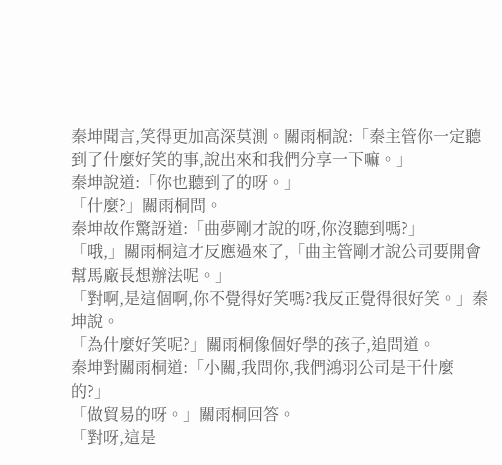秦坤聞言,笑得更加高深莫測。關雨桐說:「秦主管你一定聽到了什麼好笑的事,說出來和我們分享一下嘛。」
秦坤說道:「你也聽到了的呀。」
「什麼?」關雨桐問。
秦坤故作驚訝道:「曲夢剛才說的呀,你沒聽到嗎?」
「哦,」關雨桐這才反應過來了,「曲主管剛才說公司要開會幫馬廠長想辦法呢。」
「對啊,是這個啊,你不覺得好笑嗎?我反正覺得很好笑。」秦坤說。
「為什麼好笑呢?」關雨桐像個好學的孩子,追問道。
秦坤對關雨桐道:「小關,我問你,我們鴻羽公司是干什麼的?」
「做貿易的呀。」關雨桐回答。
「對呀,這是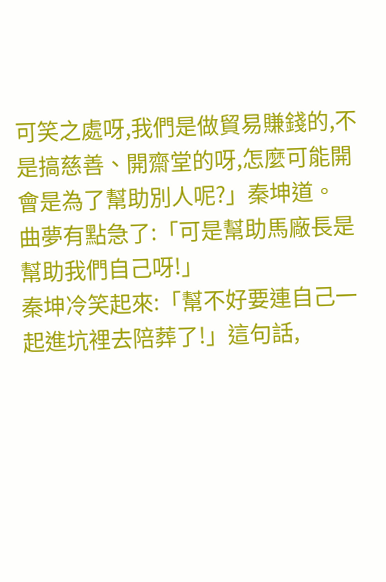可笑之處呀,我們是做貿易賺錢的,不是搞慈善、開齋堂的呀,怎麼可能開會是為了幫助別人呢?」秦坤道。
曲夢有點急了:「可是幫助馬廠長是幫助我們自己呀!」
秦坤冷笑起來:「幫不好要連自己一起進坑裡去陪葬了!」這句話,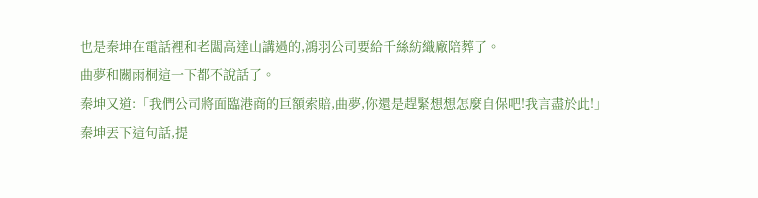也是秦坤在電話裡和老闆高達山講過的,鴻羽公司要給千絲紡織廠陪葬了。
曲夢和關雨桐這一下都不說話了。
秦坤又道:「我們公司將面臨港商的巨額索賠,曲夢,你還是趕緊想想怎麼自保吧!我言盡於此!」
秦坤丟下這句話,提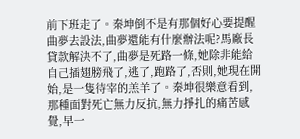前下班走了。秦坤倒不是有那個好心要提醒曲夢去設法,曲夢還能有什麼辦法呢?馬廠長貸款解決不了,曲夢是死路一條,她除非能給自己插翅膀飛了,逃了,跑路了,否則,她現在開始,是一隻待宰的羔羊了。秦坤很樂意看到,那種面對死亡無力反抗,無力掙扎的痛苦感覺,早一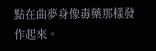點在曲夢身像毒藥那樣發作起來。